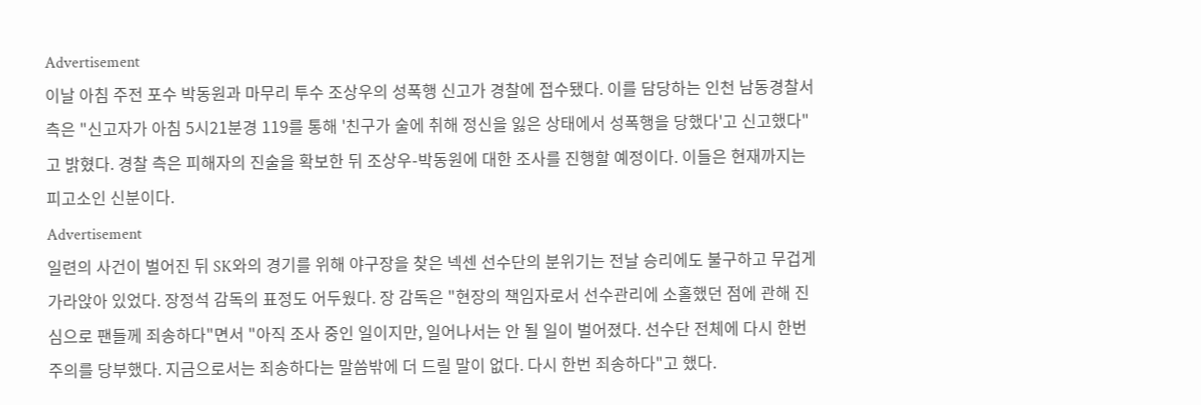Advertisement
이날 아침 주전 포수 박동원과 마무리 투수 조상우의 성폭행 신고가 경찰에 접수됐다. 이를 담당하는 인천 남동경찰서 측은 "신고자가 아침 5시21분경 119를 통해 '친구가 술에 취해 정신을 잃은 상태에서 성폭행을 당했다'고 신고했다"고 밝혔다. 경찰 측은 피해자의 진술을 확보한 뒤 조상우-박동원에 대한 조사를 진행할 예정이다. 이들은 현재까지는 피고소인 신분이다.
Advertisement
일련의 사건이 벌어진 뒤 SK와의 경기를 위해 야구장을 찾은 넥센 선수단의 분위기는 전날 승리에도 불구하고 무겁게 가라앉아 있었다. 장정석 감독의 표정도 어두웠다. 장 감독은 "현장의 책임자로서 선수관리에 소홀했던 점에 관해 진심으로 팬들께 죄송하다"면서 "아직 조사 중인 일이지만, 일어나서는 안 될 일이 벌어졌다. 선수단 전체에 다시 한번 주의를 당부했다. 지금으로서는 죄송하다는 말씀밖에 더 드릴 말이 없다. 다시 한번 죄송하다"고 했다.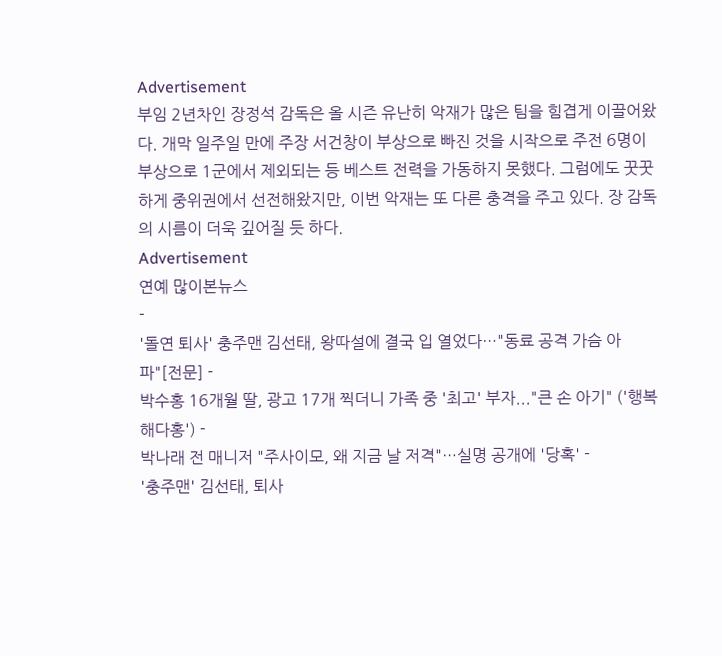Advertisement
부임 2년차인 장정석 감독은 올 시즌 유난히 악재가 많은 팀을 힘겹게 이끌어왔다. 개막 일주일 만에 주장 서건창이 부상으로 빠진 것을 시작으로 주전 6명이 부상으로 1군에서 제외되는 등 베스트 전력을 가동하지 못했다. 그럼에도 꿋꿋하게 중위권에서 선전해왔지만, 이번 악재는 또 다른 충격을 주고 있다. 장 감독의 시름이 더욱 깊어질 듯 하다.
Advertisement
연예 많이본뉴스
-
'돌연 퇴사' 충주맨 김선태, 왕따설에 결국 입 열었다…"동료 공격 가슴 아파"[전문] -
박수홍 16개월 딸, 광고 17개 찍더니 가족 중 '최고' 부자..."큰 손 아기" ('행복해다홍') -
박나래 전 매니저 "주사이모, 왜 지금 날 저격"…실명 공개에 '당혹' -
'충주맨' 김선태, 퇴사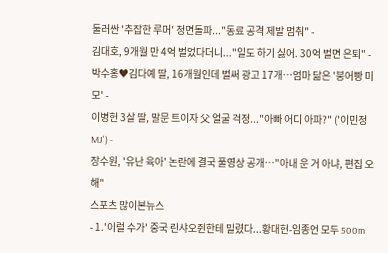둘러싼 '추잡한 루머' 정면돌파..."동료 공격 제발 멈춰" -
김대호, 9개월 만 4억 벌었다더니..."일도 하기 싫어. 30억 벌면 은퇴" -
박수홍♥김다예 딸, 16개월인데 벌써 광고 17개…엄마 닮은 '붕어빵 미모' -
이병헌 3살 딸, 말문 트이자 父 얼굴 걱정..."아빠 어디 아파?" ('이민정 MJ') -
장수원, '유난 육아' 논란에 결국 풀영상 공개…"아내 운 거 아냐, 편집 오해"
스포츠 많이본뉴스
- 1.'이럴 수가' 중국 린샤오쥔한테 밀렸다...황대헌-임종언 모두 500m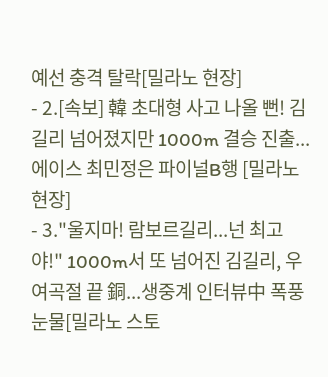예선 충격 탈락[밀라노 현장]
- 2.[속보] 韓 초대형 사고 나올 뻔! 김길리 넘어졌지만 1000m 결승 진출...에이스 최민정은 파이널B행 [밀라노 현장]
- 3."울지마! 람보르길리...넌 최고야!" 1000m서 또 넘어진 김길리, 우여곡절 끝 銅...생중계 인터뷰中 폭풍눈물[밀라노 스토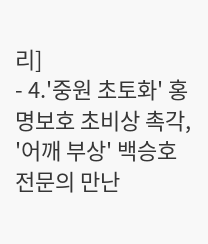리]
- 4.'중원 초토화' 홍명보호 초비상 촉각, '어깨 부상' 백승호 전문의 만난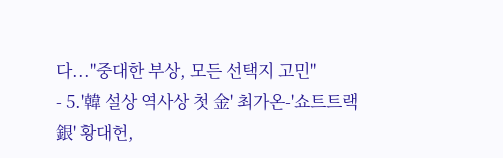다..."중대한 부상, 모든 선택지 고민"
- 5.'韓 설상 역사상 첫 金' 최가온-'쇼트트랙 銀' 황대헌,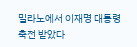밀라노에서 이재명 대통령 축전 받았다